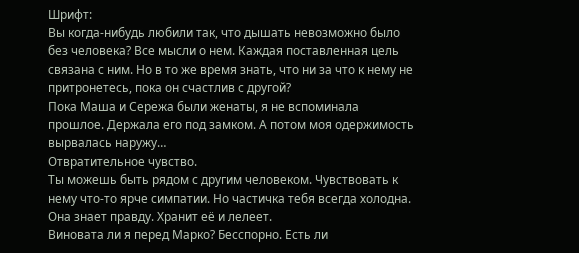Шрифт:
Вы когда-нибудь любили так, что дышать невозможно было без человека? Все мысли о нем. Каждая поставленная цель связана с ним. Но в то же время знать, что ни за что к нему не притронетесь, пока он счастлив с другой?
Пока Маша и Сережа были женаты, я не вспоминала прошлое. Держала его под замком. А потом моя одержимость вырвалась наружу…
Отвратительное чувство.
Ты можешь быть рядом с другим человеком. Чувствовать к нему что-то ярче симпатии. Но частичка тебя всегда холодна. Она знает правду. Хранит её и лелеет.
Виновата ли я перед Марко? Бесспорно. Есть ли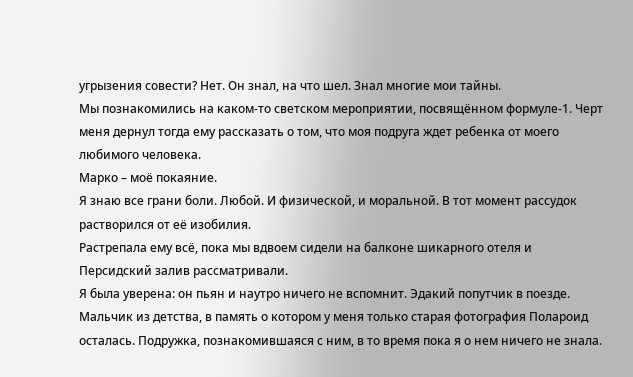угрызения совести? Нет. Он знал, на что шел. Знал многие мои тайны.
Мы познакомились на каком-то светском мероприятии, посвящённом формуле-1. Черт меня дернул тогда ему рассказать о том, что моя подруга ждет ребенка от моего любимого человека.
Марко – моё покаяние.
Я знаю все грани боли. Любой. И физической, и моральной. В тот момент рассудок растворился от её изобилия.
Растрепала ему всё, пока мы вдвоем сидели на балконе шикарного отеля и Персидский залив рассматривали.
Я была уверена: он пьян и наутро ничего не вспомнит. Эдакий попутчик в поезде.
Мальчик из детства, в память о котором у меня только старая фотография Полароид осталась. Подружка, познакомившаяся с ним, в то время пока я о нем ничего не знала.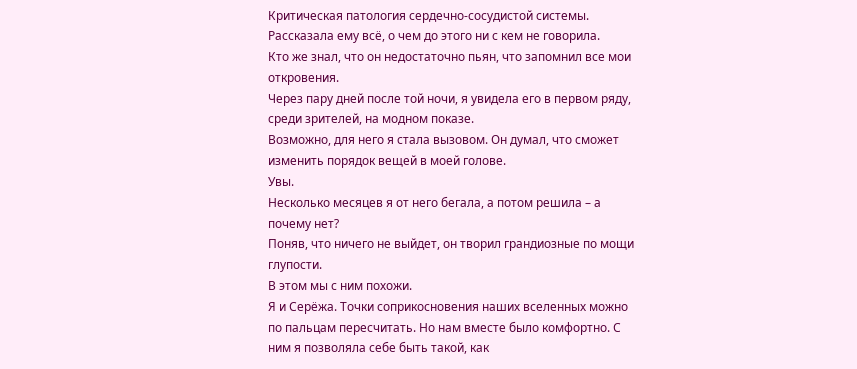Критическая патология сердечно-сосудистой системы. Рассказала ему всё, о чем до этого ни с кем не говорила.
Кто же знал, что он недостаточно пьян, что запомнил все мои откровения.
Через пару дней после той ночи, я увидела его в первом ряду, среди зрителей, на модном показе.
Возможно, для него я стала вызовом. Он думал, что сможет изменить порядок вещей в моей голове.
Увы.
Несколько месяцев я от него бегала, а потом решила – а почему нет?
Поняв, что ничего не выйдет, он творил грандиозные по мощи глупости.
В этом мы с ним похожи.
Я и Серёжа. Точки соприкосновения наших вселенных можно по пальцам пересчитать. Но нам вместе было комфортно. С ним я позволяла себе быть такой, как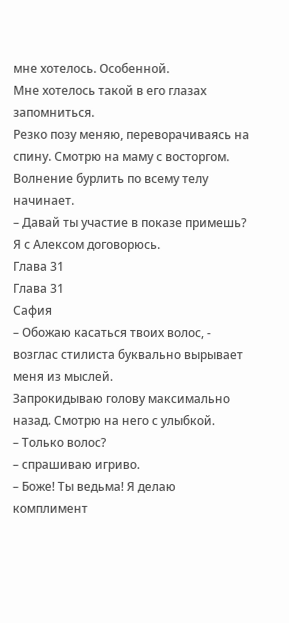мне хотелось. Особенной.
Мне хотелось такой в его глазах запомниться.
Резко позу меняю, переворачиваясь на спину. Смотрю на маму с восторгом.
Волнение бурлить по всему телу начинает.
– Давай ты участие в показе примешь? Я с Алексом договорюсь.
Глава 31
Глава 31
Сафия
– Обожаю касаться твоих волос, - возглас стилиста буквально вырывает меня из мыслей.
Запрокидываю голову максимально назад. Смотрю на него с улыбкой.
– Только волос?
– спрашиваю игриво.
– Боже! Ты ведьма! Я делаю комплимент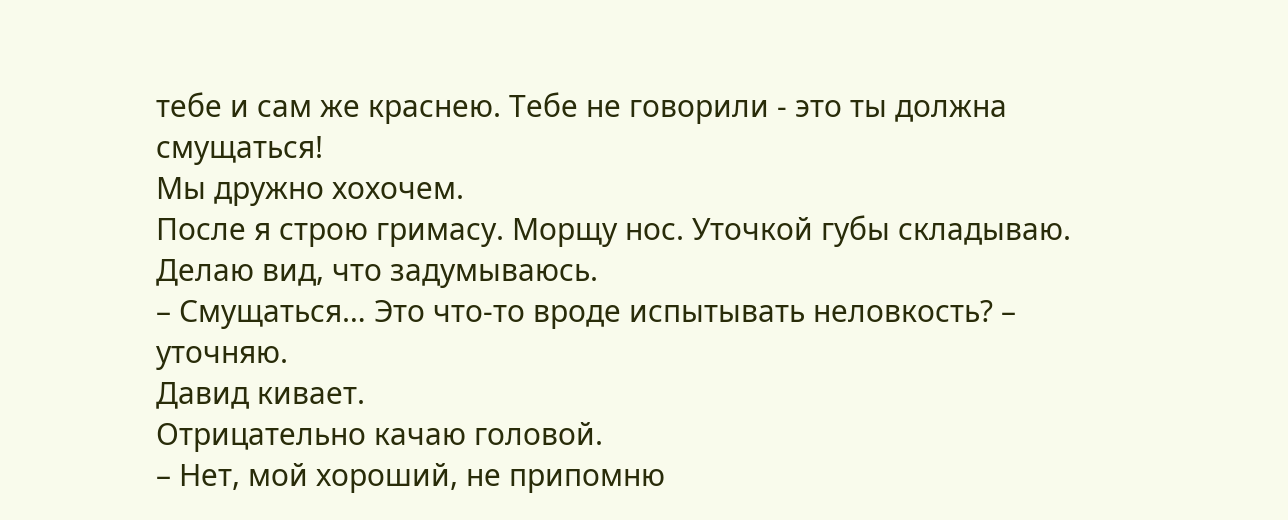тебе и сам же краснею. Тебе не говорили - это ты должна смущаться!
Мы дружно хохочем.
После я строю гримасу. Морщу нос. Уточкой губы складываю. Делаю вид, что задумываюсь.
– Смущаться… Это что-то вроде испытывать неловкость? – уточняю.
Давид кивает.
Отрицательно качаю головой.
– Нет, мой хороший, не припомню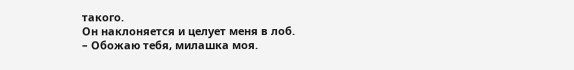такого.
Он наклоняется и целует меня в лоб.
– Обожаю тебя, милашка моя.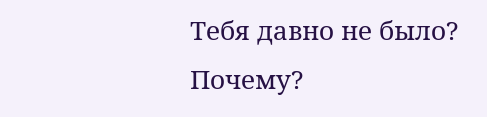Тебя давно не было? Почему?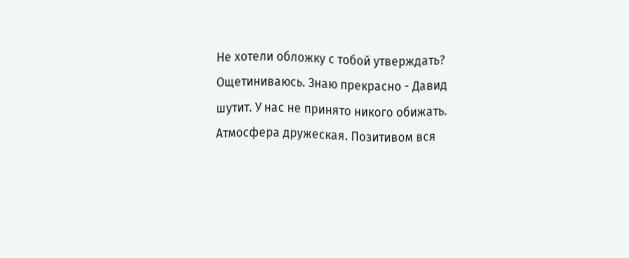Не хотели обложку с тобой утверждать?
Ощетиниваюсь. Знаю прекрасно - Давид шутит. У нас не принято никого обижать. Атмосфера дружеская. Позитивом вся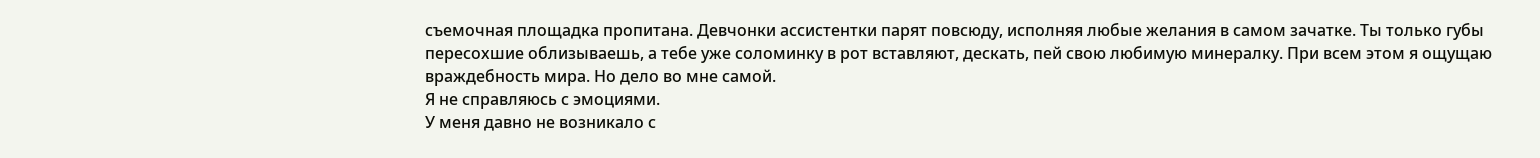съемочная площадка пропитана. Девчонки ассистентки парят повсюду, исполняя любые желания в самом зачатке. Ты только губы пересохшие облизываешь, а тебе уже соломинку в рот вставляют, дескать, пей свою любимую минералку. При всем этом я ощущаю враждебность мира. Но дело во мне самой.
Я не справляюсь с эмоциями.
У меня давно не возникало с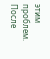этим проблем. После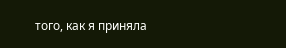того, как я приняла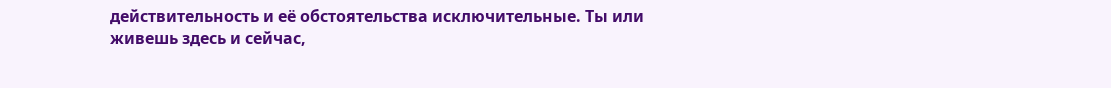действительность и её обстоятельства исключительные. Ты или живешь здесь и сейчас,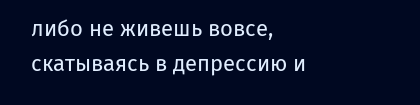либо не живешь вовсе, скатываясь в депрессию и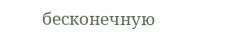бесконечную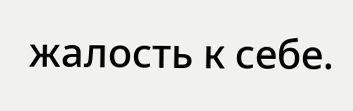жалость к себе.